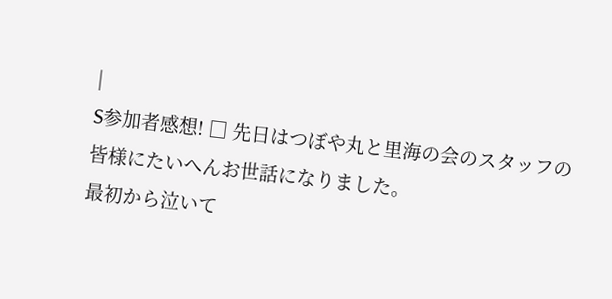|
S参加者感想! □ 先日はつぼや丸と里海の会のスタッフの皆様にたいへんお世話になりました。
最初から泣いて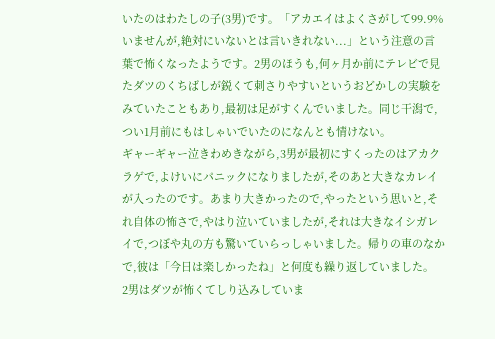いたのはわたしの子(3男)です。「アカエイはよくさがして99.9%いませんが,絶対にいないとは言いきれない...」という注意の言葉で怖くなったようです。2男のほうも,何ヶ月か前にテレビで見たダツのくちばしが鋭くて刺さりやすいというおどかしの実験をみていたこともあり,最初は足がすくんでいました。同じ干潟で,つい1月前にもはしゃいでいたのになんとも情けない。
ギャーギャー泣きわめきながら,3男が最初にすくったのはアカクラゲで,よけいにパニックになりましたが,そのあと大きなカレイが入ったのです。あまり大きかったので,やったという思いと,それ自体の怖さで,やはり泣いていましたが,それは大きなイシガレイで,つぼや丸の方も驚いていらっしゃいました。帰りの車のなかで,彼は「今日は楽しかったね」と何度も繰り返していました。
2男はダツが怖くてしり込みしていま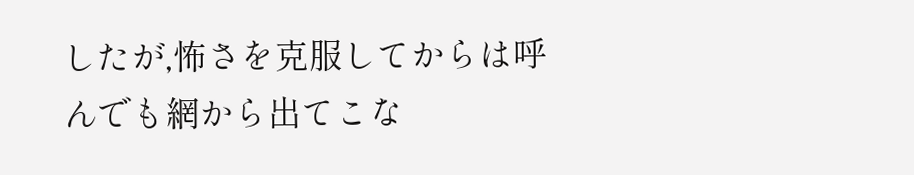したが,怖さを克服してからは呼んでも網から出てこな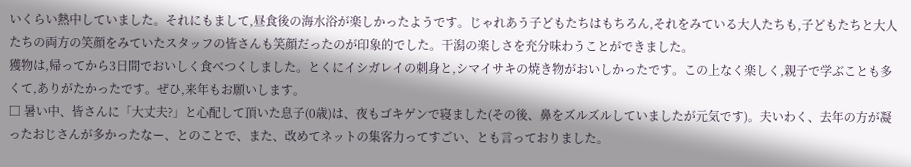いくらい熱中していました。それにもまして,昼食後の海水浴が楽しかったようです。じゃれあう子どもたちはもちろん,それをみている大人たちも,子どもたちと大人たちの両方の笑顔をみていたスタッフの皆さんも笑顔だったのが印象的でした。干潟の楽しさを充分味わうことができました。
獲物は,帰ってから3日間でおいしく食べつくしました。とくにイシガレイの刺身と,シマイサキの焼き物がおいしかったです。この上なく楽しく,親子で学ぶことも多くて,ありがたかったです。ぜひ,来年もお願いします。
□ 暑い中、皆さんに「大丈夫?」と心配して頂いた息子(0歳)は、夜もゴキゲンで寝ました(その後、鼻をズルズルしていましたが元気です)。夫いわく、去年の方が凝ったおじさんが多かったなー、とのことで、また、改めてネットの集客力ってすごい、とも言っておりました。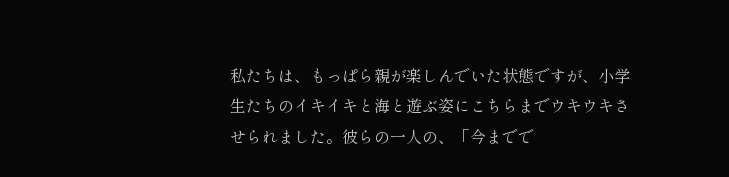私たちは、もっぱら親が楽しんでいた状態ですが、小学生たちのイキイキと海と遊ぶ姿にこちらまでウキウキさせられました。彼らの一人の、「今までで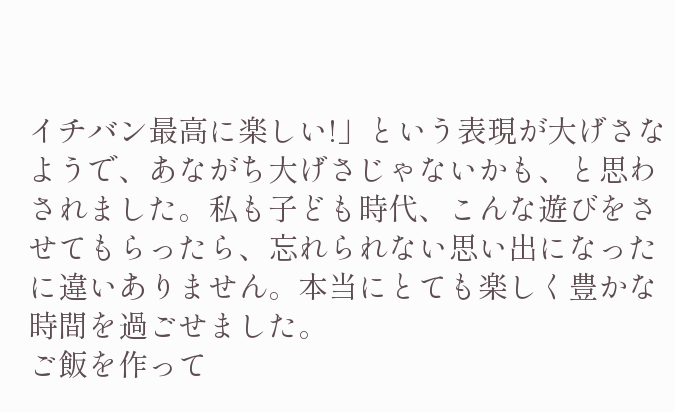イチバン最高に楽しい!」という表現が大げさなようで、あながち大げさじゃないかも、と思わされました。私も子ども時代、こんな遊びをさせてもらったら、忘れられない思い出になったに違いありません。本当にとても楽しく豊かな時間を過ごせました。
ご飯を作って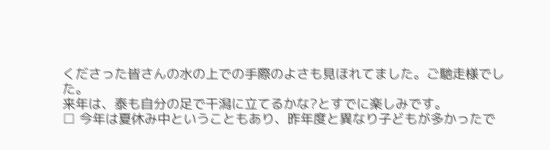くださった皆さんの水の上での手際のよさも見ほれてました。ご馳走様でした。
来年は、泰も自分の足で干潟に立てるかな?とすでに楽しみです。
□ 今年は夏休み中ということもあり、昨年度と異なり子どもが多かったで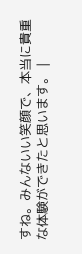すね。みんないい笑顔で、本当に貴重な体験ができたと思います。 |